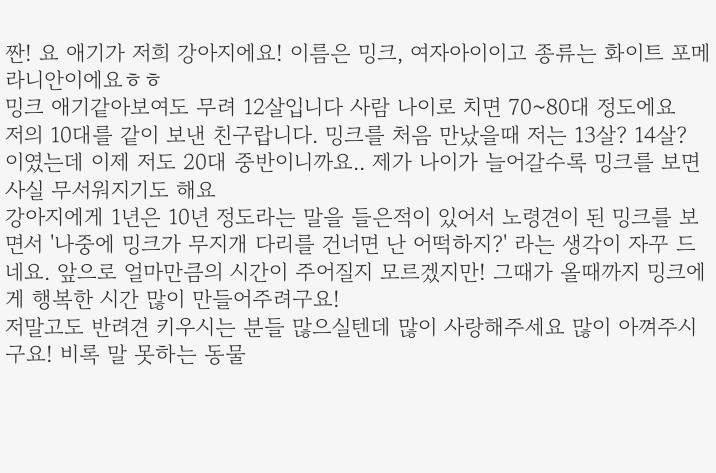짠! 요 애기가 저희 강아지에요! 이름은 밍크, 여자아이이고 종류는 화이트 포메라니안이에요ㅎㅎ
밍크 애기같아보여도 무려 12살입니다 사람 나이로 치면 70~80대 정도에요
저의 10대를 같이 보낸 친구랍니다. 밍크를 처음 만났을때 저는 13살? 14살? 이였는데 이제 저도 20대 중반이니까요.. 제가 나이가 늘어갈수록 밍크를 보면 사실 무서워지기도 해요
강아지에게 1년은 10년 정도라는 말을 들은적이 있어서 노령견이 된 밍크를 보면서 '나중에 밍크가 무지개 다리를 건너면 난 어떡하지?' 라는 생각이 자꾸 드네요. 앞으로 얼마만큼의 시간이 주어질지 모르겠지만! 그때가 올때까지 밍크에게 행복한 시간 많이 만들어주려구요!
저말고도 반려견 키우시는 분들 많으실텐데 많이 사랑해주세요 많이 아껴주시구요! 비록 말 못하는 동물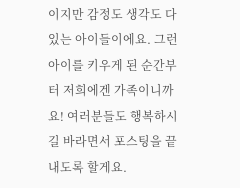이지만 감정도 생각도 다 있는 아이들이에요. 그런 아이를 키우게 된 순간부터 저희에겐 가족이니까요! 여러분들도 행복하시길 바라면서 포스팅을 끝내도록 할게요.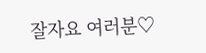잘자요 여러분♡